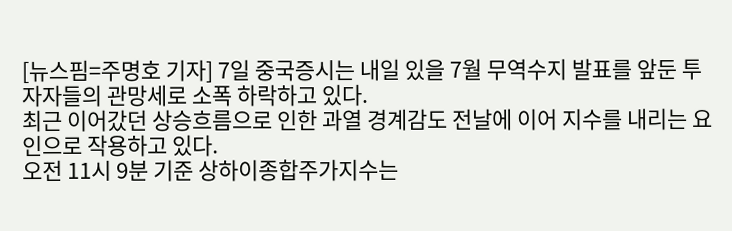[뉴스핌=주명호 기자] 7일 중국증시는 내일 있을 7월 무역수지 발표를 앞둔 투자자들의 관망세로 소폭 하락하고 있다.
최근 이어갔던 상승흐름으로 인한 과열 경계감도 전날에 이어 지수를 내리는 요인으로 작용하고 있다.
오전 11시 9분 기준 상하이종합주가지수는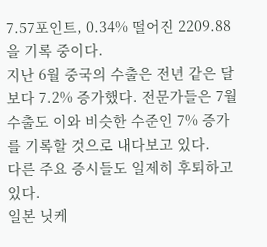7.57포인트, 0.34% 떨어진 2209.88을 기록 중이다.
지난 6월 중국의 수출은 전년 같은 달보다 7.2% 증가했다. 전문가들은 7월 수출도 이와 비슷한 수준인 7% 증가를 기록할 것으로 내다보고 있다.
다른 주요 증시들도 일제히 후퇴하고 있다.
일본 닛케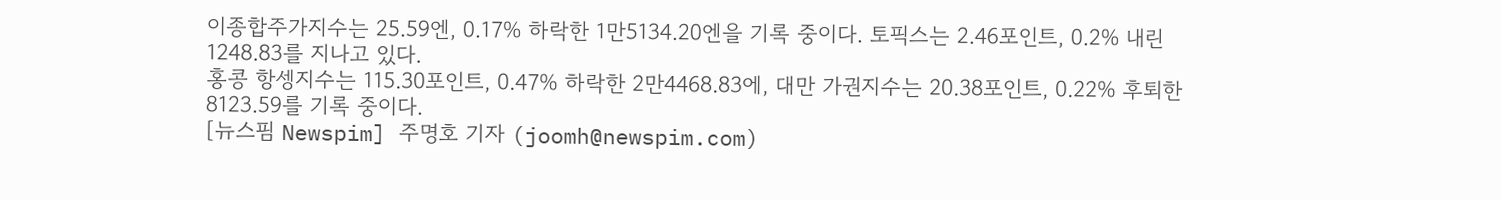이종합주가지수는 25.59엔, 0.17% 하락한 1만5134.20엔을 기록 중이다. 토픽스는 2.46포인트, 0.2% 내린 1248.83를 지나고 있다.
홍콩 항셍지수는 115.30포인트, 0.47% 하락한 2만4468.83에, 대만 가권지수는 20.38포인트, 0.22% 후퇴한 8123.59를 기록 중이다.
[뉴스핌 Newspim] 주명호 기자 (joomh@newspim.com)